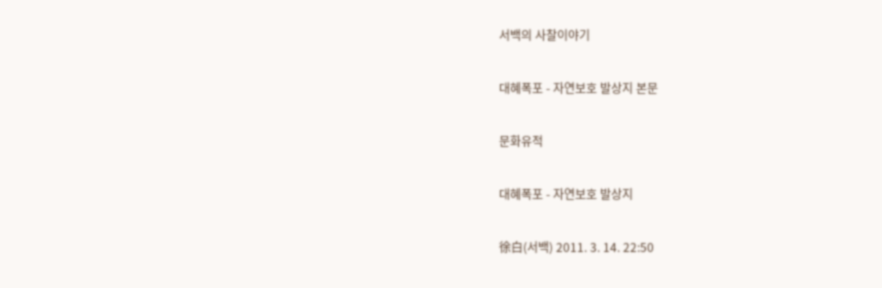서백의 사찰이야기

대혜폭포 - 자연보호 발상지 본문

문화유적

대혜폭포 - 자연보호 발상지

徐白(서백) 2011. 3. 14. 22:50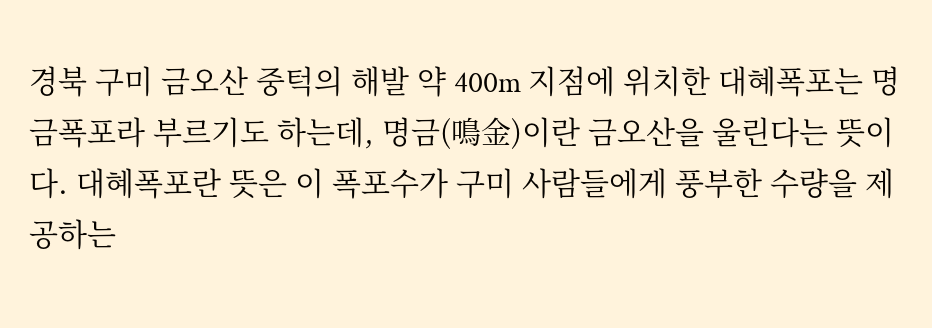경북 구미 금오산 중턱의 해발 약 400m 지점에 위치한 대혜폭포는 명금폭포라 부르기도 하는데, 명금(鳴金)이란 금오산을 울린다는 뜻이다. 대혜폭포란 뜻은 이 폭포수가 구미 사람들에게 풍부한 수량을 제공하는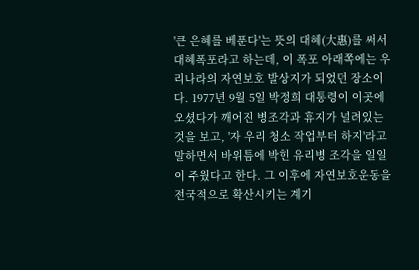'큰 은혜를 베푼다'는 뜻의 대혜(大惠)를 써서 대혜폭포라고 하는데, 이 폭포 아래쪽에는 우리나라의 자연보호 발상지가 되었던 장소이다. 1977년 9월 5일 박정희 대통령이 이곳에 오셨다가 깨어진 병조각과 휴지가 널려있는 것을 보고, '자 우리 청소 작업부터 하지'라고 말하면서 바위틈에 박힌 유리병 조각을 일일이 주웠다고 한다. 그 이후에 자연보호운동을 전국적으로 확산시키는 계기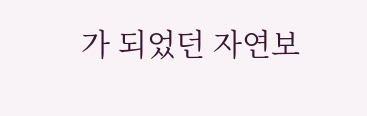가 되었던 자연보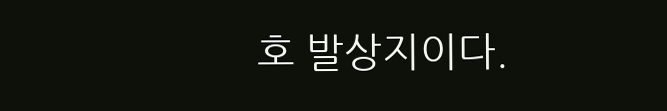호 발상지이다.